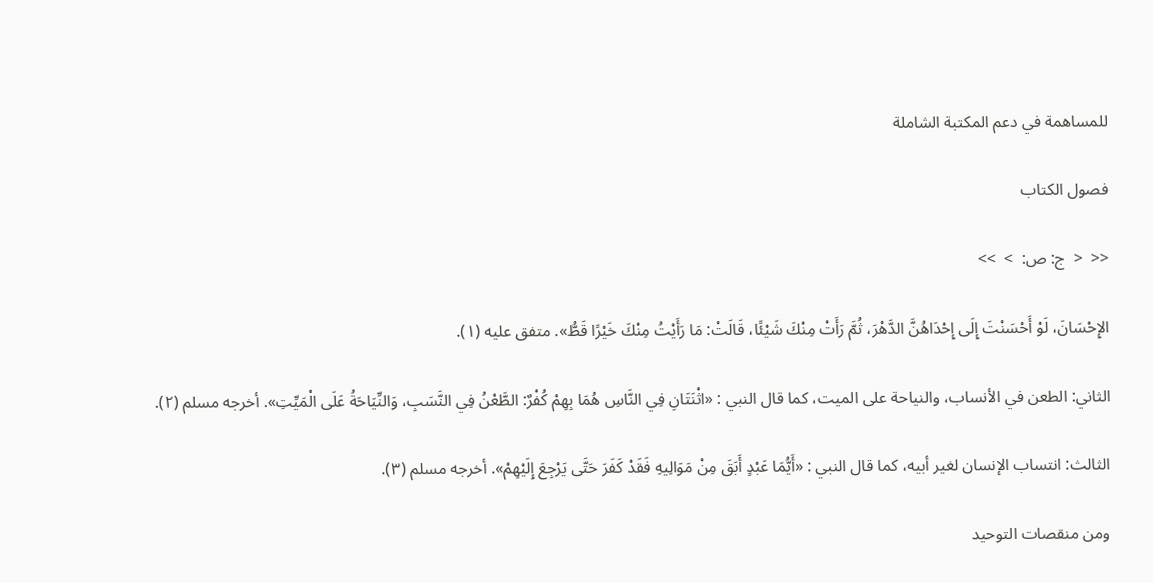للمساهمة في دعم المكتبة الشاملة

فصول الكتاب

<<  <  ج: ص:  >  >>

الإِحْسَانَ، لَوْ أَحْسَنْتَ إِلَى إِحْدَاهُنَّ الدَّهْرَ، ثُمَّ رَأَتْ مِنْكَ شَيْئًا، قَالَتْ: مَا رَأَيْتُ مِنْكَ خَيْرًا قَطُّ». متفق عليه (١).

الثاني: الطعن في الأنساب، والنياحة على الميت، كما قال النبي : «اثْنَتَانِ فِي النَّاسِ هُمَا بِهِمْ كُفْرٌ: الطَّعْنُ فِي النَّسَبِ، وَالنِّيَاحَةُ عَلَى الْمَيِّتِ». أخرجه مسلم (٢).

الثالث: انتساب الإنسان لغير أبيه، كما قال النبي : «أَيُّمَا عَبْدٍ أَبَقَ مِنْ مَوَالِيهِ فَقَدْ كَفَرَ حَتَّى يَرْجِعَ إِلَيْهِمْ». أخرجه مسلم (٣).

ومن منقصات التوحيد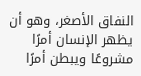النفاق الأصغر، وهو أن يظهر الإنسان أمرًا مشروعًا ويبطن أمرًا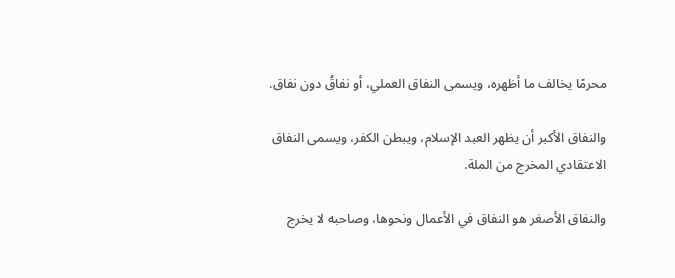محرمًا يخالف ما أظهره، ويسمى النفاق العملي، أو نفاقُ دون نفاق.

والنفاق الأكبر أن يظهر العبد الإسلام، ويبطن الكفر، ويسمى النفاق الاعتقادي المخرج من الملة.

والنفاق الأصغر هو النفاق في الأعمال ونحوها، وصاحبه لا يخرج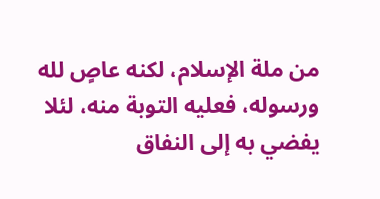من ملة الإسلام، لكنه عاصٍ لله ورسوله، فعليه التوبة منه، لئلا يفضي به إلى النفاق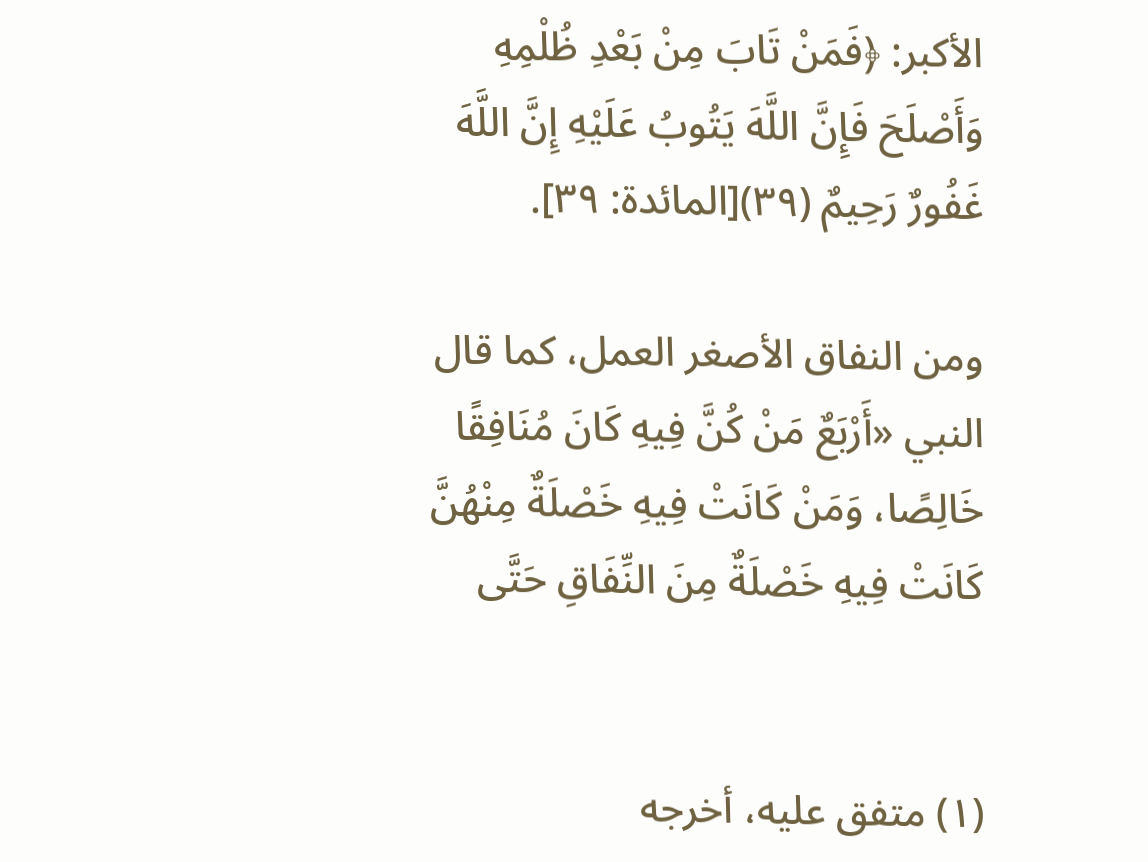الأكبر: ﴿فَمَنْ تَابَ مِنْ بَعْدِ ظُلْمِهِ وَأَصْلَحَ فَإِنَّ اللَّهَ يَتُوبُ عَلَيْهِ إِنَّ اللَّهَ غَفُورٌ رَحِيمٌ (٣٩)[المائدة: ٣٩].

ومن النفاق الأصغر العمل، كما قال النبي «أَرْبَعٌ مَنْ كُنَّ فِيهِ كَانَ مُنَافِقًا خَالِصًا، وَمَنْ كَانَتْ فِيهِ خَصْلَةٌ مِنْهُنَّ كَانَتْ فِيهِ خَصْلَةٌ مِنَ النِّفَاقِ حَتَّى


(١) متفق عليه، أخرجه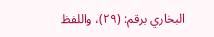البخاري برقم: (٢٩)، واللفظ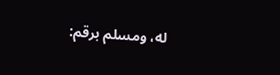له، ومسلم برقم: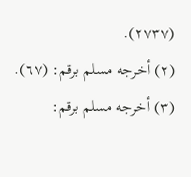(٢٧٣٧).
(٢) أخرجه مسلم برقم: (٦٧).
(٣) أخرجه مسلم برقم: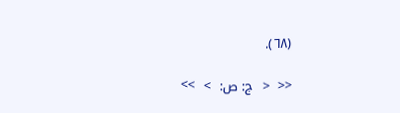(٦٨).

<<  <  ج: ص:  >  >>